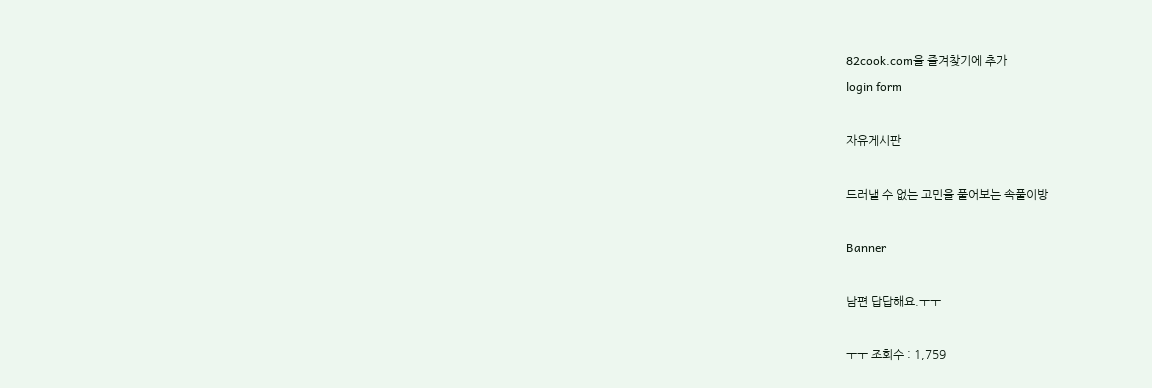82cook.com을 즐겨찾기에 추가
login form

자유게시판

드러낼 수 없는 고민을 풀어보는 속풀이방

Banner

남편 답답해요.ㅜㅜ

ㅜㅜ 조회수 : 1,759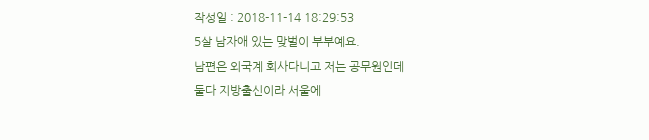작성일 : 2018-11-14 18:29:53
5살 남자애 있는 맞벌이 부부예요.
남편은 외국계 회사다니고 저는 공무원인데
둘다 지방출신이라 서울에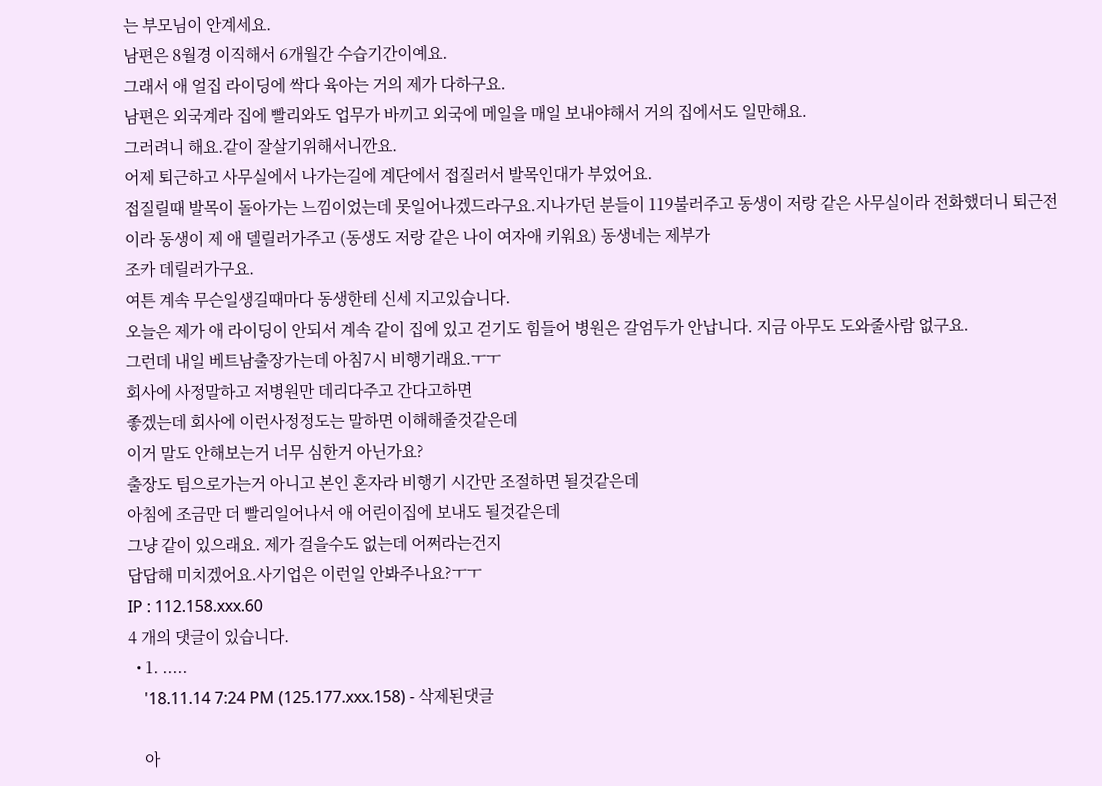는 부모님이 안계세요.
남편은 8월경 이직해서 6개월간 수습기간이예요.
그래서 애 얼집 라이딩에 싹다 육아는 거의 제가 다하구요.
남편은 외국계라 집에 빨리와도 업무가 바끼고 외국에 메일을 매일 보내야해서 거의 집에서도 일만해요.
그러려니 해요.같이 잘살기위해서니깐요.
어제 퇴근하고 사무실에서 나가는길에 계단에서 접질러서 발목인대가 부었어요.
접질릴때 발목이 돌아가는 느낌이었는데 못일어나겠드라구요.지나가던 분들이 119불러주고 동생이 저랑 같은 사무실이라 전화했더니 퇴근전이라 동생이 제 애 델릴러가주고 (동생도 저랑 같은 나이 여자애 키워요) 동생네는 제부가
조카 데릴러가구요.
여튼 계속 무슨일생길때마다 동생한테 신세 지고있습니다.
오늘은 제가 애 라이딩이 안되서 계속 같이 집에 있고 걷기도 힘들어 병원은 갈엄두가 안납니다. 지금 아무도 도와줄사람 없구요.
그런데 내일 베트남출장가는데 아침7시 비행기래요.ㅜㅜ
회사에 사정말하고 저병원만 데리다주고 간다고하면
좋겠는데 회사에 이런사정정도는 말하면 이해해줄것같은데
이거 말도 안해보는거 너무 심한거 아닌가요?
출장도 팀으로가는거 아니고 본인 혼자라 비행기 시간만 조절하면 될것같은데
아침에 조금만 더 빨리일어나서 애 어린이집에 보내도 될것같은데
그냥 같이 있으래요. 제가 걸을수도 없는데 어쩌라는건지
답답해 미치겠어요.사기업은 이런일 안봐주나요?ㅜㅜ
IP : 112.158.xxx.60
4 개의 댓글이 있습니다.
  • 1. .....
    '18.11.14 7:24 PM (125.177.xxx.158) - 삭제된댓글

    아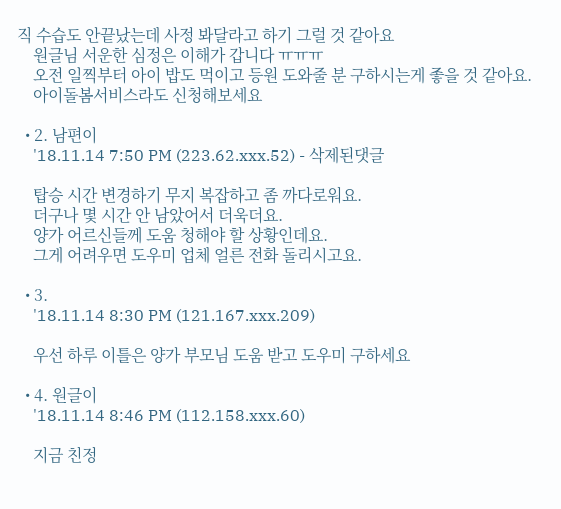직 수습도 안끝났는데 사정 봐달라고 하기 그럴 것 같아요
    원글님 서운한 심정은 이해가 갑니다 ㅠㅠㅠ
    오전 일찍부터 아이 밥도 먹이고 등원 도와줄 분 구하시는게 좋을 것 같아요.
    아이돌봄서비스라도 신청해보세요

  • 2. 남편이
    '18.11.14 7:50 PM (223.62.xxx.52) - 삭제된댓글

    탑승 시간 변경하기 무지 복잡하고 좀 까다로워요.
    더구나 몇 시간 안 남았어서 더욱더요.
    양가 어르신들께 도움 청해야 할 상황인데요.
    그게 어려우면 도우미 업체 얼른 전화 돌리시고요.

  • 3.
    '18.11.14 8:30 PM (121.167.xxx.209)

    우선 하루 이틀은 양가 부모님 도움 받고 도우미 구하세요

  • 4. 원글이
    '18.11.14 8:46 PM (112.158.xxx.60)

    지금 친정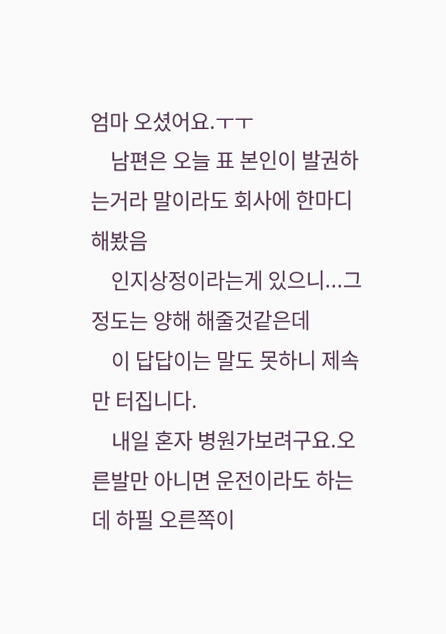엄마 오셨어요.ㅜㅜ
    남편은 오늘 표 본인이 발권하는거라 말이라도 회사에 한마디 해봤음
    인지상정이라는게 있으니...그정도는 양해 해줄것같은데
    이 답답이는 말도 못하니 제속만 터집니다.
    내일 혼자 병원가보려구요.오른발만 아니면 운전이라도 하는데 하필 오른쪽이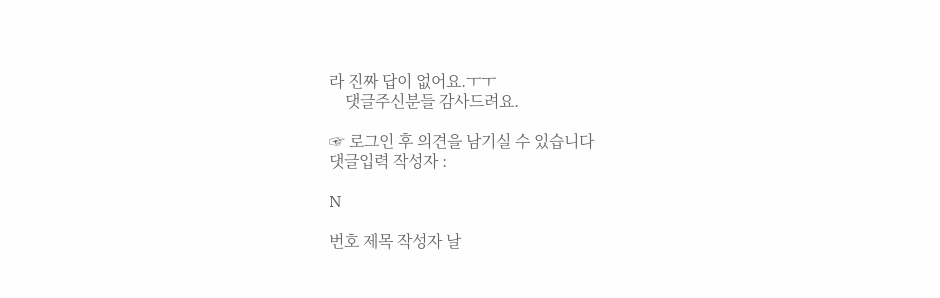라 진짜 답이 없어요.ㅜㅜ
    댓글주신분들 감사드려요.

☞ 로그인 후 의견을 남기실 수 있습니다
댓글입력 작성자 :

N

번호 제목 작성자 날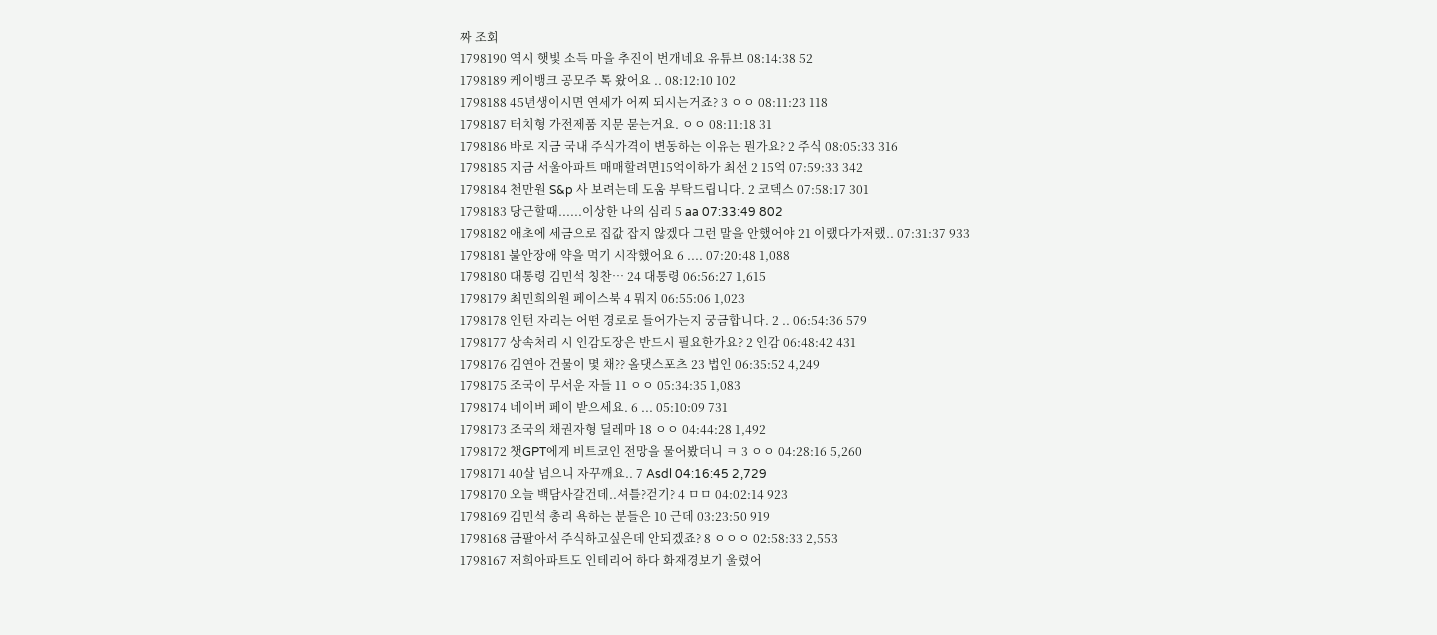짜 조회
1798190 역시 햇빛 소득 마을 추진이 번개네요 유튜브 08:14:38 52
1798189 케이뱅크 공모주 톡 왔어요 .. 08:12:10 102
1798188 45년생이시면 연세가 어찌 되시는거죠? 3 ㅇㅇ 08:11:23 118
1798187 터치형 가전제품 지문 묻는거요. ㅇㅇ 08:11:18 31
1798186 바로 지금 국내 주식가격이 변동하는 이유는 뭔가요? 2 주식 08:05:33 316
1798185 지금 서울아파트 매매할려면15억이하가 최선 2 15억 07:59:33 342
1798184 천만원 S&p 사 보려는데 도움 부탁드립니다. 2 코덱스 07:58:17 301
1798183 당근할때......이상한 나의 심리 5 aa 07:33:49 802
1798182 애초에 세금으로 집값 잡지 않겠다 그런 말을 안했어야 21 이랬다가저랬.. 07:31:37 933
1798181 불안장애 약을 먹기 시작했어요 6 .... 07:20:48 1,088
1798180 대통령 김민석 칭찬… 24 대통령 06:56:27 1,615
1798179 최민희의원 페이스북 4 뭐지 06:55:06 1,023
1798178 인턴 자리는 어떤 경로로 들어가는지 궁금합니다. 2 .. 06:54:36 579
1798177 상속처리 시 인감도장은 반드시 필요한가요? 2 인감 06:48:42 431
1798176 김연아 건물이 몇 채?? 올댓스포츠 23 법인 06:35:52 4,249
1798175 조국이 무서운 자들 11 ㅇㅇ 05:34:35 1,083
1798174 네이버 페이 받으세요. 6 ... 05:10:09 731
1798173 조국의 채권자형 딜레마 18 ㅇㅇ 04:44:28 1,492
1798172 챗GPT에게 비트코인 전망을 물어봤더니 ㅋ 3 ㅇㅇ 04:28:16 5,260
1798171 40살 넘으니 자꾸깨요.. 7 Asdl 04:16:45 2,729
1798170 오늘 백담사갈건데..셔틀?걷기? 4 ㅁㅁ 04:02:14 923
1798169 김민석 총리 욕하는 분들은 10 근데 03:23:50 919
1798168 금팔아서 주식하고싶은데 안되겠죠? 8 ㅇㅇㅇ 02:58:33 2,553
1798167 저희아파트도 인테리어 하다 화재경보기 울렸어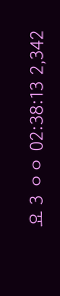요 3 ㅇㅇ 02:38:13 2,342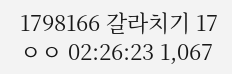1798166 갈라치기 17 ㅇㅇ 02:26:23 1,067